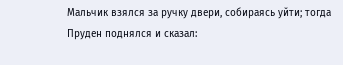Мальчик взялся за ручку двери, собираясь уйти; тогда Пруден поднялся и сказал: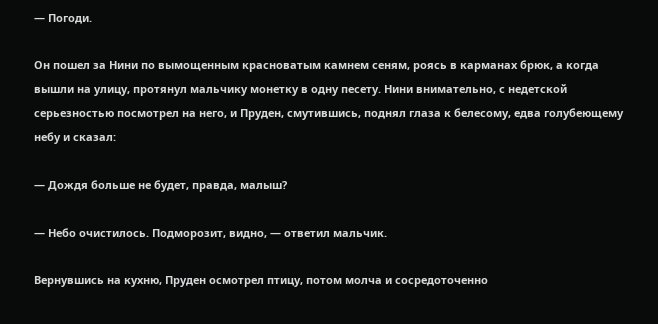— Погоди.

Он пошел за Нини по вымощенным красноватым камнем сеням, роясь в карманах брюк, а когда вышли на улицу, протянул мальчику монетку в одну песету. Нини внимательно, с недетской серьезностью посмотрел на него, и Пруден, смутившись, поднял глаза к белесому, едва голубеющему небу и сказал:

— Дождя больше не будет, правда, малыш?

— Небо очистилось. Подморозит, видно, — ответил мальчик.

Вернувшись на кухню, Пруден осмотрел птицу, потом молча и сосредоточенно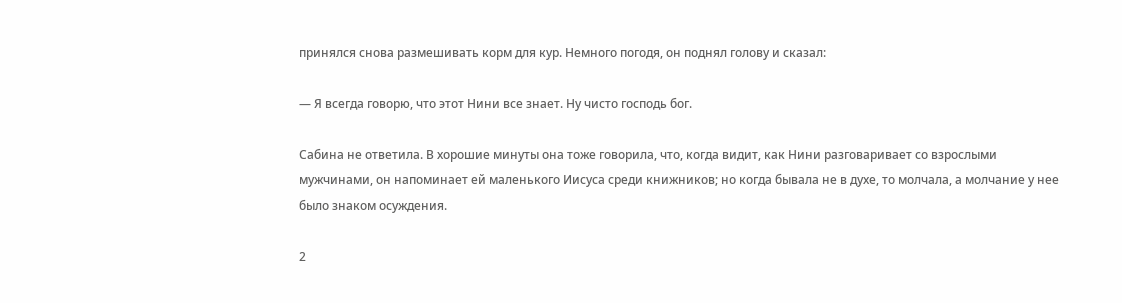принялся снова размешивать корм для кур. Немного погодя, он поднял голову и сказал:

— Я всегда говорю, что этот Нини все знает. Ну чисто господь бог.

Сабина не ответила. В хорошие минуты она тоже говорила, что, когда видит, как Нини разговаривает со взрослыми мужчинами, он напоминает ей маленького Иисуса среди книжников; но когда бывала не в духе, то молчала, а молчание у нее было знаком осуждения.

2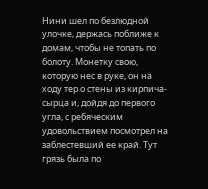Нини шел по безлюдной улочке, держась поближе к домам, чтобы не топать по болоту. Монетку свою, которую нес в руке, он на ходу тер о стены из кирпича-сырца и, дойдя до первого угла, с ребяческим удовольствием посмотрел на заблестевший ее край. Тут грязь была по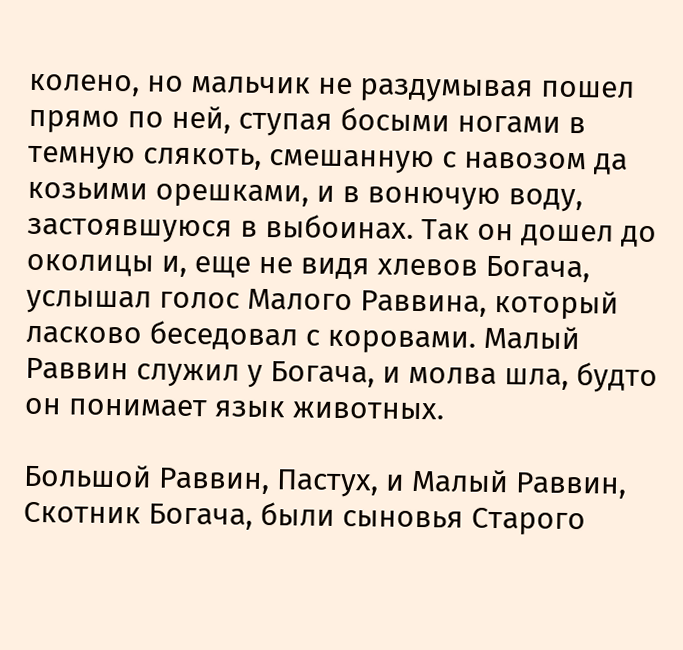колено, но мальчик не раздумывая пошел прямо по ней, ступая босыми ногами в темную слякоть, смешанную с навозом да козьими орешками, и в вонючую воду, застоявшуюся в выбоинах. Так он дошел до околицы и, еще не видя хлевов Богача, услышал голос Малого Раввина, который ласково беседовал с коровами. Малый Раввин служил у Богача, и молва шла, будто он понимает язык животных.

Большой Раввин, Пастух, и Малый Раввин, Скотник Богача, были сыновья Старого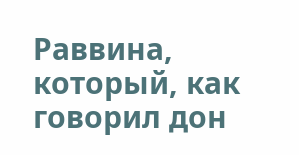Раввина, который, как говорил дон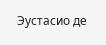Эустасио де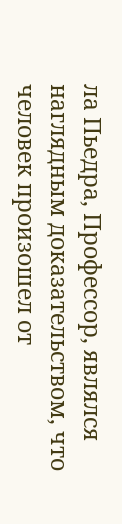ла Пьедра, Профессор, являлся наглядным доказательством, что человек произошел от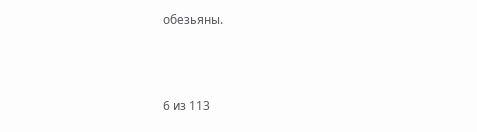обезьяны.



6 из 113